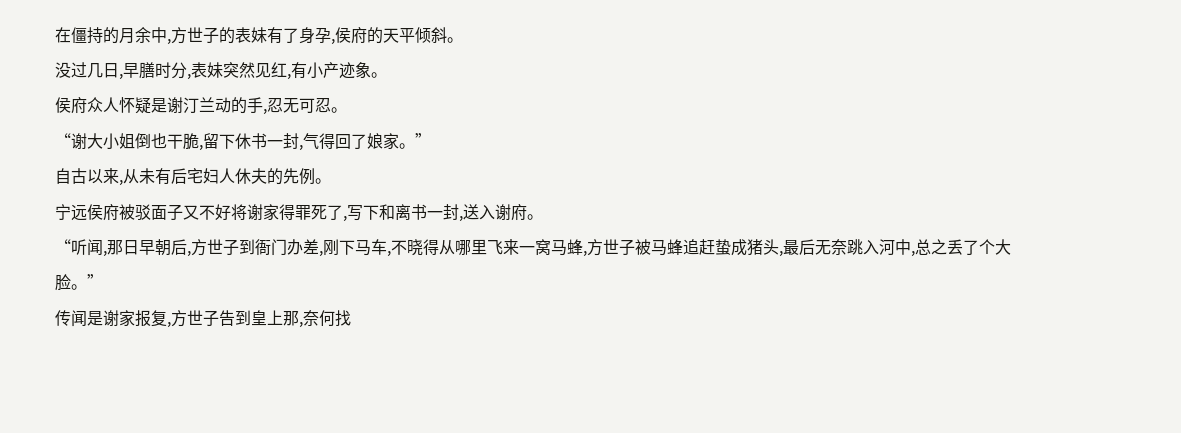在僵持的月余中,方世子的表妹有了身孕,侯府的天平倾斜。
没过几日,早膳时分,表妹突然见红,有小产迹象。
侯府众人怀疑是谢汀兰动的手,忍无可忍。
“谢大小姐倒也干脆,留下休书一封,气得回了娘家。”
自古以来,从未有后宅妇人休夫的先例。
宁远侯府被驳面子又不好将谢家得罪死了,写下和离书一封,送入谢府。
“听闻,那日早朝后,方世子到衙门办差,刚下马车,不晓得从哪里飞来一窝马蜂,方世子被马蜂追赶蛰成猪头,最后无奈跳入河中,总之丢了个大脸。”
传闻是谢家报复,方世子告到皇上那,奈何找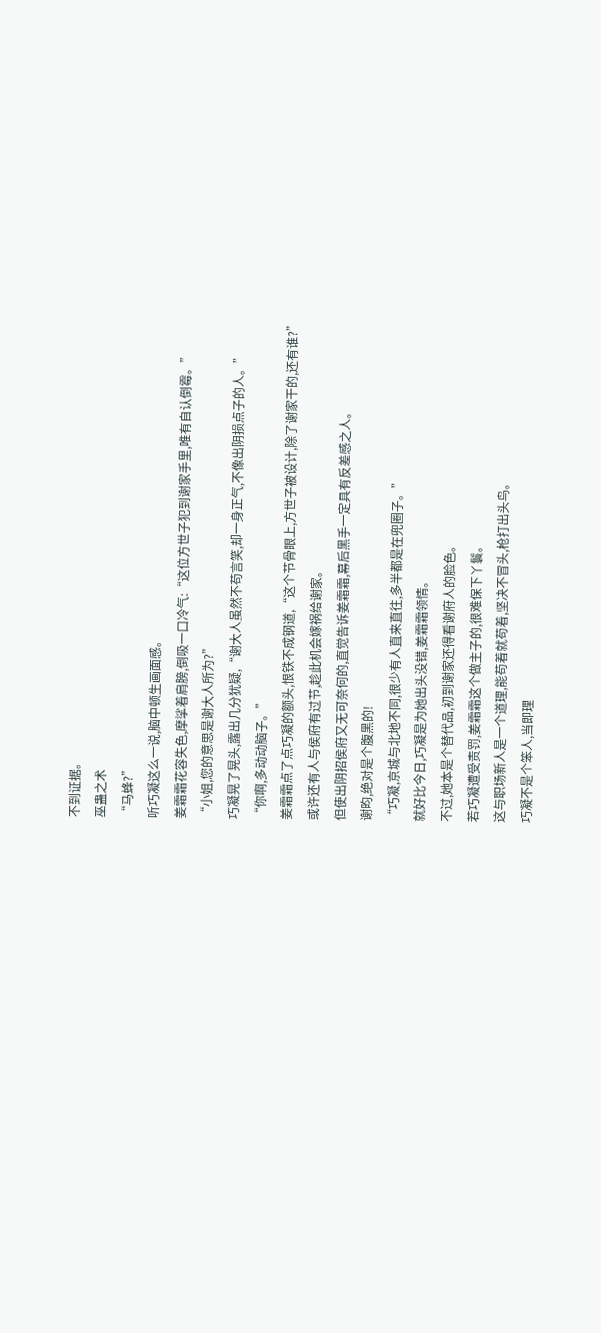不到证据。
巫蛊之术
“马蜂?”
听巧凝这么一说,脑中顿生画面感。
姜霜霜花容失色,摩挲着肩膀,倒吸一口冷气:“这位方世子犯到谢家手里,唯有自认倒霉。”
“小姐,您的意思是谢大人所为?”
巧凝晃了晃头,露出几分犹疑,“谢大人虽然不苟言笑,却一身正气,不像出阴损点子的人。”
“你啊,多动动脑子。”
姜霜霜点了点巧凝的额头,恨铁不成钢道,“这个节骨眼上,方世子被设计,除了谢家干的,还有谁?”
或许还有人与侯府有过节,趁此机会嫁祸给谢家。
但使出阴招侯府又无可奈何的,直觉告诉姜霜霜,幕后黑手一定具有反差感之人。
谢昀,绝对是个腹黑的!
“巧凝,京城与北地不同,很少有人直来直往,多半都是在兜圈子。”
就好比今日,巧凝是为她出头没错,姜霜霜领情。
不过,她本是个替代品,初到谢家还得看谢府人的脸色。
若巧凝遭受责罚,姜霜霜这个做主子的,很难保下丫鬟。
这与职场新人是一个道理,能苟着就苟着,坚决不冒头,枪打出头鸟。
巧凝不是个笨人,当即理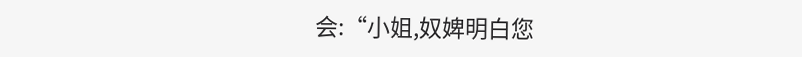会:“小姐,奴婢明白您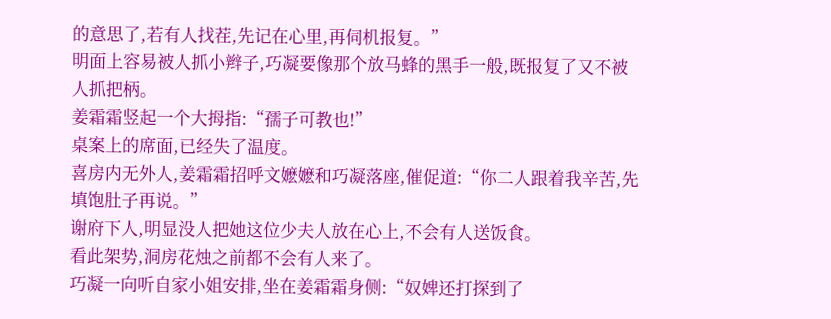的意思了,若有人找茬,先记在心里,再伺机报复。”
明面上容易被人抓小辫子,巧凝要像那个放马蜂的黑手一般,既报复了又不被人抓把柄。
姜霜霜竖起一个大拇指:“孺子可教也!”
桌案上的席面,已经失了温度。
喜房内无外人,姜霜霜招呼文嬷嬷和巧凝落座,催促道:“你二人跟着我辛苦,先填饱肚子再说。”
谢府下人,明显没人把她这位少夫人放在心上,不会有人送饭食。
看此架势,洞房花烛之前都不会有人来了。
巧凝一向听自家小姐安排,坐在姜霜霜身侧:“奴婢还打探到了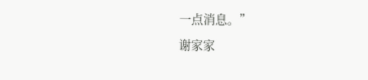一点消息。”
谢家家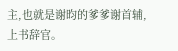主,也就是谢昀的爹爹谢首辅,上书辞官。